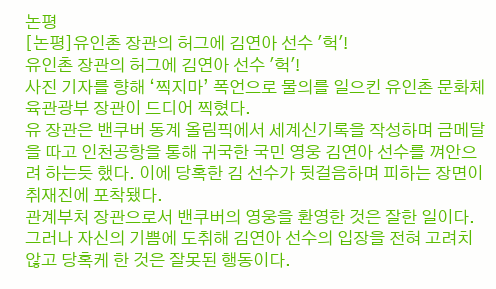논평
[논평]유인촌 장관의 허그에 김연아 선수 '헉'!
유인촌 장관의 허그에 김연아 선수 '헉'!
사진 기자를 향해 ‘찍지마’ 폭언으로 물의를 일으킨 유인촌 문화체육관광부 장관이 드디어 찍혔다.
유 장관은 밴쿠버 동계 올림픽에서 세계신기록을 작성하며 금메달을 따고 인천공항을 통해 귀국한 국민 영웅 김연아 선수를 껴안으려 하는듯 했다. 이에 당혹한 김 선수가 뒷걸음하며 피하는 장면이 취재진에 포착됐다.
관계부처 장관으로서 밴쿠버의 영웅을 환영한 것은 잘한 일이다.
그러나 자신의 기쁨에 도취해 김연아 선수의 입장을 전혀 고려치 않고 당혹케 한 것은 잘못된 행동이다.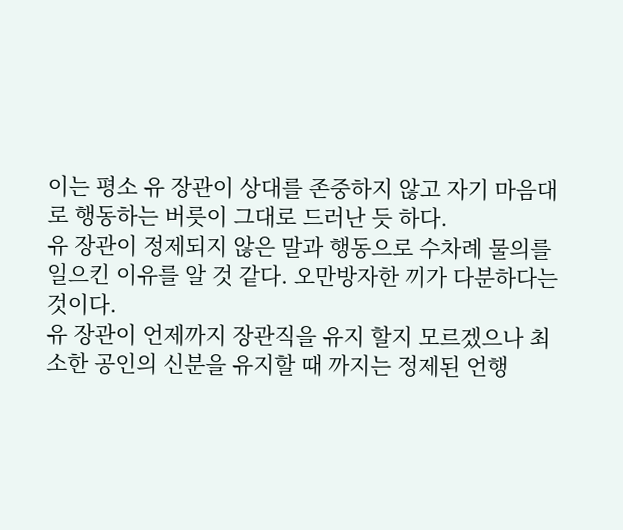이는 평소 유 장관이 상대를 존중하지 않고 자기 마음대로 행동하는 버릇이 그대로 드러난 듯 하다.
유 장관이 정제되지 않은 말과 행동으로 수차례 물의를 일으킨 이유를 알 것 같다. 오만방자한 끼가 다분하다는 것이다.
유 장관이 언제까지 장관직을 유지 할지 모르겠으나 최소한 공인의 신분을 유지할 때 까지는 정제된 언행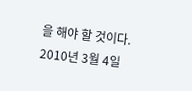을 해야 할 것이다.
2010년 3월 4일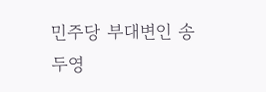민주당 부대변인 송두영